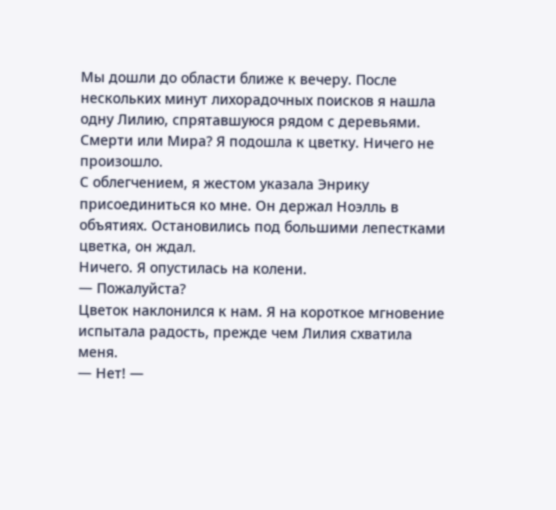Мы дошли до области ближе к вечеру. После нескольких минут лихорадочных поисков я нашла одну Лилию, спрятавшуюся рядом с деревьями. Смерти или Мира? Я подошла к цветку. Ничего не произошло.
С облегчением, я жестом указала Энрику присоединиться ко мне. Он держал Ноэлль в объятиях. Остановились под большими лепестками цветка, он ждал.
Ничего. Я опустилась на колени.
— Пожалуйста?
Цветок наклонился к нам. Я на короткое мгновение испытала радость, прежде чем Лилия схватила меня.
— Нет! —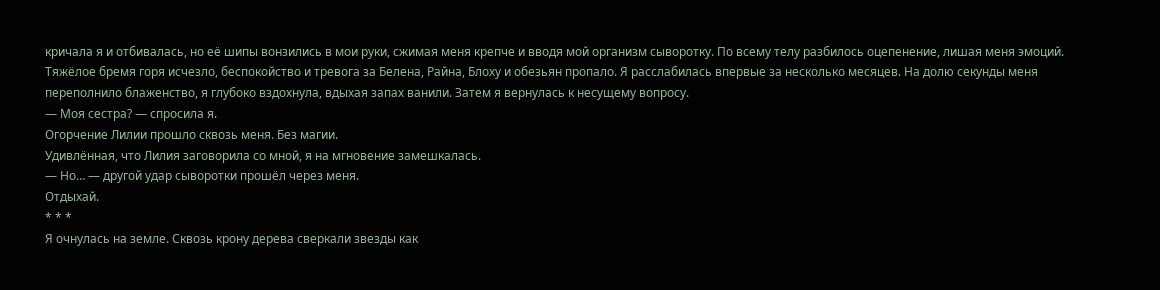кричала я и отбивалась, но её шипы вонзились в мои руки, сжимая меня крепче и вводя мой организм сыворотку. По всему телу разбилось оцепенение, лишая меня эмоций. Тяжёлое бремя горя исчезло, беспокойство и тревога за Белена, Райна, Блоху и обезьян пропало. Я расслабилась впервые за несколько месяцев. На долю секунды меня переполнило блаженство, я глубоко вздохнула, вдыхая запах ванили. Затем я вернулась к несущему вопросу.
— Моя сестра? — спросила я.
Огорчение Лилии прошло сквозь меня. Без магии.
Удивлённая, что Лилия заговорила со мной, я на мгновение замешкалась.
— Но… — другой удар сыворотки прошёл через меня.
Отдыхай.
* * *
Я очнулась на земле. Сквозь крону дерева сверкали звезды как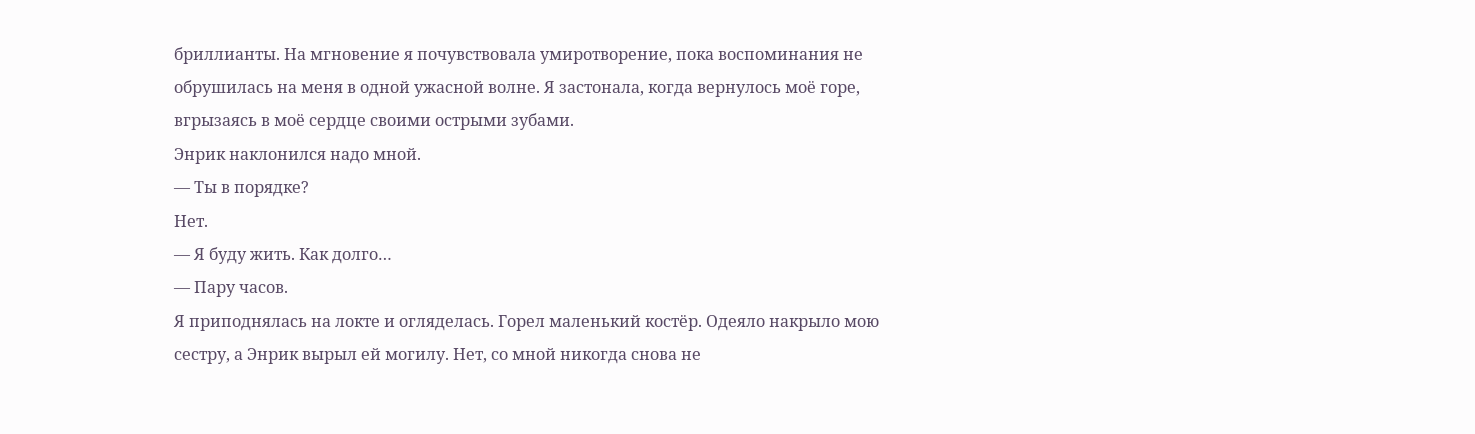бриллианты. На мгновение я почувствовала умиротворение, пока воспоминания не обрушилась на меня в одной ужасной волне. Я застонала, когда вернулось моё горе, вгрызаясь в моё сердце своими острыми зубами.
Энрик наклонился надо мной.
— Ты в порядке?
Нет.
— Я буду жить. Как долго…
— Пару часов.
Я приподнялась на локте и огляделась. Горел маленький костёр. Одеяло накрыло мою сестру, а Энрик вырыл ей могилу. Нет, со мной никогда снова не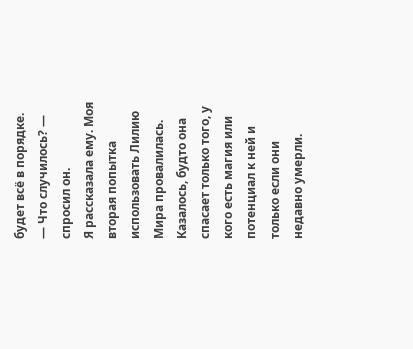будет всё в порядке.
— Что случилось? — спросил он.
Я рассказала ему. Моя вторая попытка использовать Лилию Мира провалилась. Казалось, будто она спасает только того, у кого есть магия или потенциал к ней и только если они недавно умерли.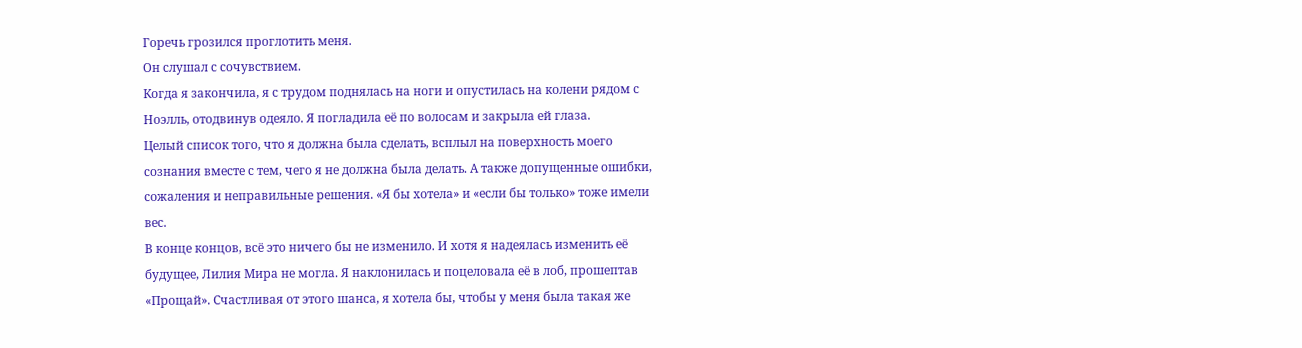Горечь грозился проглотить меня.
Он слушал с сочувствием.
Когда я закончила, я с трудом поднялась на ноги и опустилась на колени рядом с Ноэлль, отодвинув одеяло. Я погладила её по волосам и закрыла ей глаза.
Целый список того, что я должна была сделать, всплыл на поверхность моего сознания вместе с тем, чего я не должна была делать. А также допущенные ошибки, сожаления и неправильные решения. «Я бы хотела» и «если бы только» тоже имели вес.
В конце концов, всё это ничего бы не изменило. И хотя я надеялась изменить её будущее, Лилия Мира не могла. Я наклонилась и поцеловала её в лоб, прошептав «Прощай». Счастливая от этого шанса, я хотела бы, чтобы у меня была такая же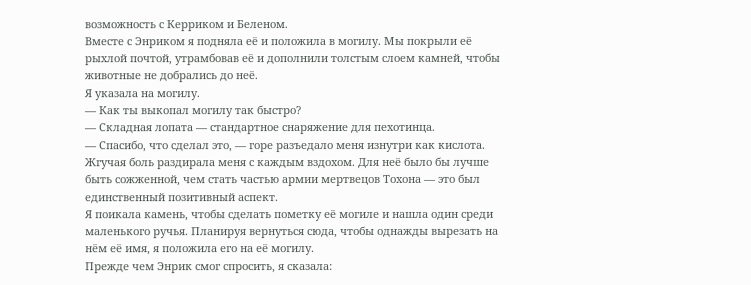возможность с Керриком и Беленом.
Вместе с Энриком я подняла её и положила в могилу. Мы покрыли её рыхлой почтой, утрамбовав её и дополнили толстым слоем камней, чтобы животные не добрались до неё.
Я указала на могилу.
— Как ты выкопал могилу так быстро?
— Складная лопата — стандартное снаряжение для пехотинца.
— Спасибо, что сделал это, — горе разъедало меня изнутри как кислота. Жгучая боль раздирала меня с каждым вздохом. Для неё было бы лучше быть сожженной, чем стать частью армии мертвецов Тохона — это был единственный позитивный аспект.
Я поикала камень, чтобы сделать пометку её могиле и нашла один среди маленького ручья. Планируя вернуться сюда, чтобы однажды вырезать на нём её имя, я положила его на её могилу.
Прежде чем Энрик смог спросить, я сказала: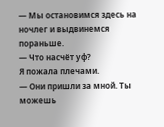— Мы остановимся здесь на ночлег и выдвинемся пораньше.
— Что насчёт уф?
Я пожала плечами.
— Они пришли за мной. Ты можешь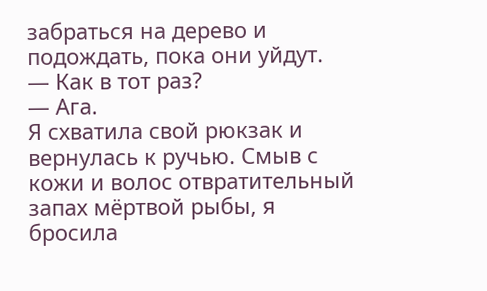забраться на дерево и подождать, пока они уйдут.
— Как в тот раз?
— Ага.
Я схватила свой рюкзак и вернулась к ручью. Смыв с кожи и волос отвратительный запах мёртвой рыбы, я бросила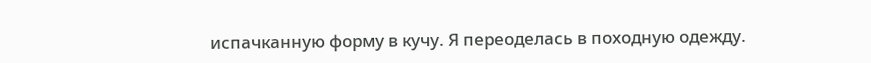испачканную форму в кучу. Я переоделась в походную одежду.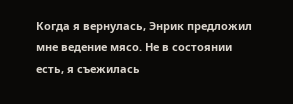Когда я вернулась, Энрик предложил мне ведение мясо. Не в состоянии есть, я съежилась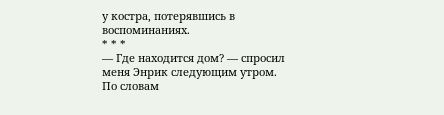у костра, потерявшись в воспоминаниях.
* * *
— Где находится дом? — спросил меня Энрик следующим утром.
По словам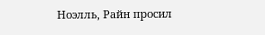Ноэлль, Райн просил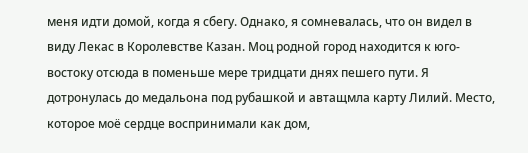меня идти домой, когда я сбегу. Однако, я сомневалась, что он видел в виду Лекас в Королевстве Казан. Моц родной город находится к юго-востоку отсюда в поменьше мере тридцати днях пешего пути. Я дотронулась до медальона под рубашкой и автащмла карту Лилий. Место, которое моё сердце воспринимали как дом,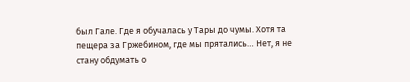был Гале. Где я обучалась у Тары до чумы. Хотя та пещера за Гржебином, где мы прятались… Нет, я не стану обдумать о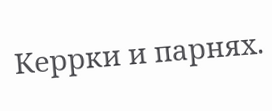Керрки и парнях.